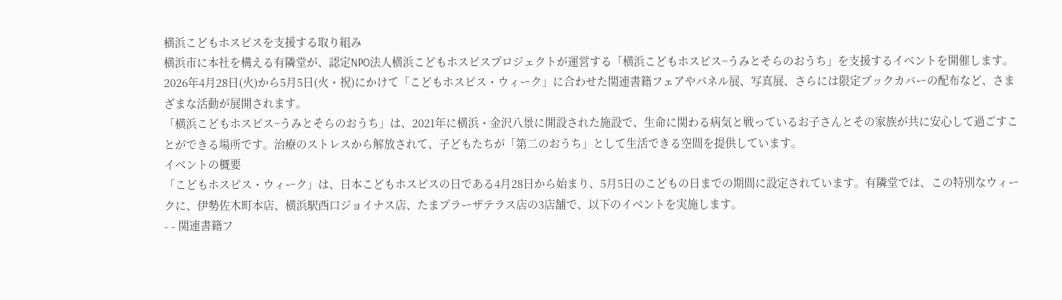横浜こどもホスピスを支援する取り組み
横浜市に本社を構える有隣堂が、認定NPO法人横浜こどもホスピスプロジェクトが運営する「横浜こどもホスピス~うみとそらのおうち」を支援するイベントを開催します。2026年4月28日(火)から5月5日(火・祝)にかけて「こどもホスピス・ウィーク」に合わせた関連書籍フェアやパネル展、写真展、さらには限定ブックカバーの配布など、さまざまな活動が展開されます。
「横浜こどもホスピス~うみとそらのおうち」は、2021年に横浜・金沢八景に開設された施設で、生命に関わる病気と戦っているお子さんとその家族が共に安心して過ごすことができる場所です。治療のストレスから解放されて、子どもたちが「第二のおうち」として生活できる空間を提供しています。
イベントの概要
「こどもホスピス・ウィーク」は、日本こどもホスピスの日である4月28日から始まり、5月5日のこどもの日までの期間に設定されています。有隣堂では、この特別なウィークに、伊勢佐木町本店、横浜駅西口ジョイナス店、たまプラーザテラス店の3店舗で、以下のイベントを実施します。
- - 関連書籍フ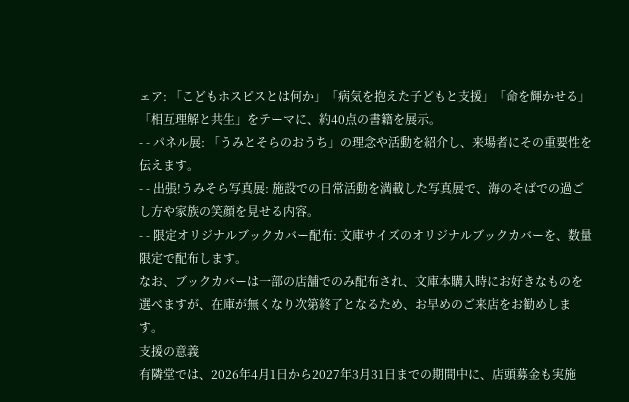ェア: 「こどもホスピスとは何か」「病気を抱えた子どもと支援」「命を輝かせる」「相互理解と共生」をテーマに、約40点の書籍を展示。
- - パネル展: 「うみとそらのおうち」の理念や活動を紹介し、来場者にその重要性を伝えます。
- - 出張!うみそら写真展: 施設での日常活動を満載した写真展で、海のそばでの過ごし方や家族の笑顔を見せる内容。
- - 限定オリジナルブックカバー配布: 文庫サイズのオリジナルブックカバーを、数量限定で配布します。
なお、ブックカバーは一部の店舗でのみ配布され、文庫本購入時にお好きなものを選べますが、在庫が無くなり次第終了となるため、お早めのご来店をお勧めします。
支援の意義
有隣堂では、2026年4月1日から2027年3月31日までの期間中に、店頭募金も実施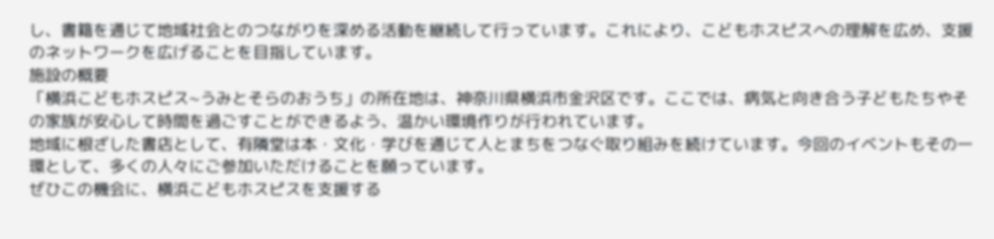し、書籍を通じて地域社会とのつながりを深める活動を継続して行っています。これにより、こどもホスピスへの理解を広め、支援のネットワークを広げることを目指しています。
施設の概要
「横浜こどもホスピス~うみとそらのおうち」の所在地は、神奈川県横浜市金沢区です。ここでは、病気と向き合う子どもたちやその家族が安心して時間を過ごすことができるよう、温かい環境作りが行われています。
地域に根ざした書店として、有隣堂は本・文化・学びを通じて人とまちをつなぐ取り組みを続けています。今回のイベントもその一環として、多くの人々にご参加いただけることを願っています。
ぜひこの機会に、横浜こどもホスピスを支援する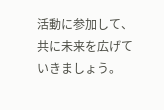活動に参加して、共に未来を広げていきましょう。